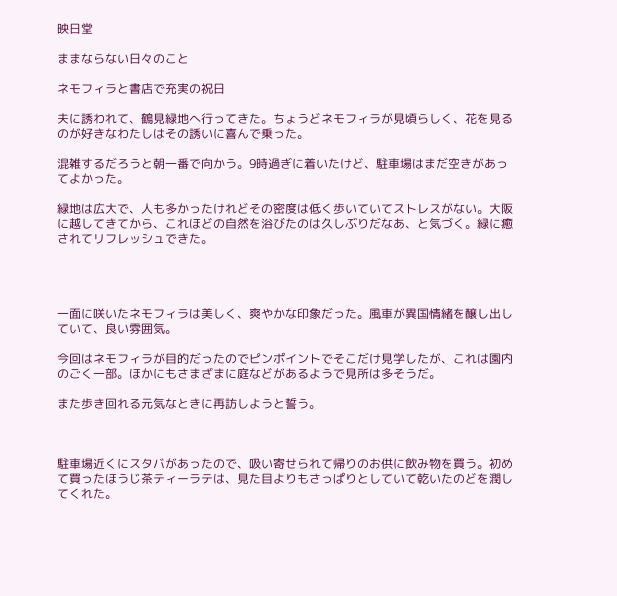映日堂

ままならない日々のこと

ネモフィラと書店で充実の祝日

夫に誘われて、鶴見緑地へ行ってきた。ちょうどネモフィラが見頃らしく、花を見るのが好きなわたしはその誘いに喜んで乗った。

混雑するだろうと朝一番で向かう。9時過ぎに着いたけど、駐車場はまだ空きがあってよかった。

緑地は広大で、人も多かったけれどその密度は低く歩いていてストレスがない。大阪に越してきてから、これほどの自然を浴びたのは久しぶりだなあ、と気づく。緑に癒されてリフレッシュできた。




一面に咲いたネモフィラは美しく、爽やかな印象だった。風車が異国情緒を醸し出していて、良い雰囲気。

今回はネモフィラが目的だったのでピンポイントでそこだけ見学したが、これは園内のごく一部。ほかにもさまざまに庭などがあるようで見所は多そうだ。

また歩き回れる元気なときに再訪しようと誓う。



駐車場近くにスタバがあったので、吸い寄せられて帰りのお供に飲み物を買う。初めて買ったほうじ茶ティーラテは、見た目よりもさっぱりとしていて乾いたのどを潤してくれた。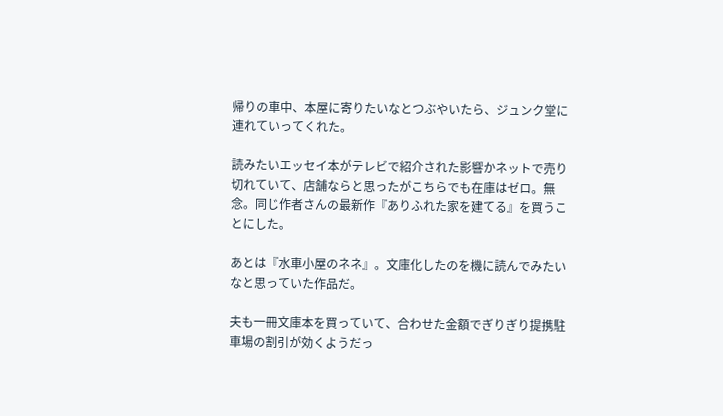帰りの車中、本屋に寄りたいなとつぶやいたら、ジュンク堂に連れていってくれた。

読みたいエッセイ本がテレビで紹介された影響かネットで売り切れていて、店舗ならと思ったがこちらでも在庫はゼロ。無念。同じ作者さんの最新作『ありふれた家を建てる』を買うことにした。

あとは『水車小屋のネネ』。文庫化したのを機に読んでみたいなと思っていた作品だ。

夫も一冊文庫本を買っていて、合わせた金額でぎりぎり提携駐車場の割引が効くようだっ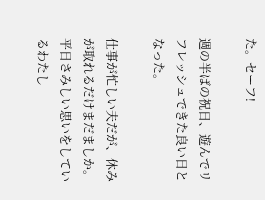た。セーフ!

週の半ばの祝日、遊んでリフレッシュできた良い日となった。

仕事が忙しい夫だが、休みが取れるだけまだましか。平日さみしい思いをしているわたし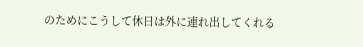のためにこうして休日は外に連れ出してくれる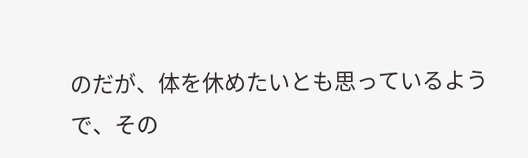のだが、体を休めたいとも思っているようで、その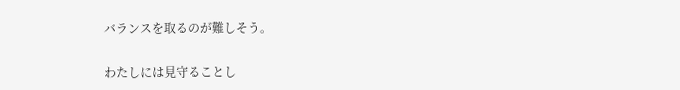バランスを取るのが難しそう。

わたしには見守ることし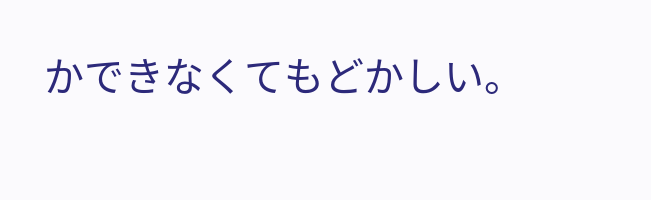かできなくてもどかしい。